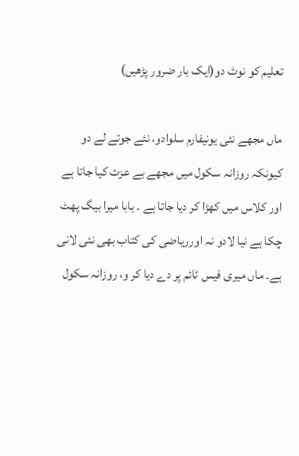تعلیم کو نوٹ دو(ایک بار ضرور پڑھیں)

ماں مجھے نئی یونیفارم سلوادو، نئے جوتے لے دو کیونکہ روزانہ سکول میں مجھے بے عزت کیا جاتا ہے اور کلاس میں کھڑا کر دیا جاتا ہے ۔ بابا میرا بیگ پھٹ چکا ہے نیا لادو نہ اورریاضی کی کتاب بھی نئی لانی ہے۔ ماں میری فیس ٹائم پر دے دیا کر و، روزانہ سکول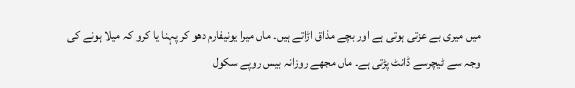میں میری بے عزتی ہوتی ہے اور بچے مذاق اڑاتے ہیں۔ ماں میرا یونیفارم دھو کر پہنا یا کرو کہ میلا ہونے کی وجہ سے ٹیچرسے ڈانٹ پڑتی ہے۔ ماں مجھے روزانہ بیس روپے سکول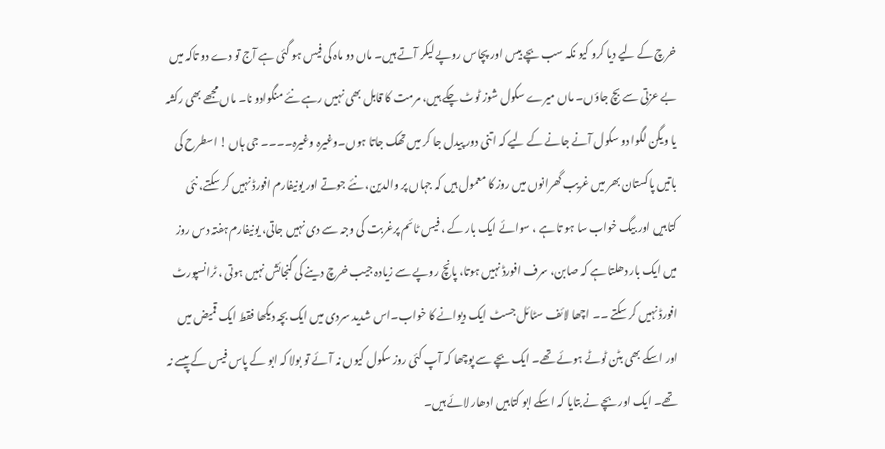خرچ کے لیے دیا کرو کیو نکہ سب بچے بیس اور پچاس روپے لیکر آتے ہیں۔ ماں دو ماہ کی فیس ہو گئی ہے آج تو دے دو تاکہ میں بے عزتی سے بچ جاؤں۔ ماں میرے سکول شوز ٹوٹ چکے ہیں، مرمت کا قابل بھی نہیں رہے نئے منگوادو نا۔ ماں مجھے بھی رکشہ یا ویگن لگوا دو سکول آنے جانے کے لیے کہ اتنی دور پیدل جا کر میں تھک جاتا ہوں۔وغیرہ وغیرہ۔۔۔۔ جی ہاں ! اسطرح کی باتیں پاکستان بھر میں غریب گھرانوں میں روز کا معمول ہیں کہ جہاں پر والدین، نئے جوتے اور یونیفارم افورڈ نہیں کر سکتے، نئی کتابیں اور بیگ خواب سا ہو تا ہے ، سوائے ایک بار کے ، فیس ٹائم پرغربت کی وجہ سے دی نہیں جاتی، یونیفارم ہفتہ دس روز میں ایک بار دھلتا ہے کہ صابن، سرف افورڈ نہیں ہوتا، پانچ روپے سے زیادہ جیب خرچ دینے کی گنجائش نہیں ہوتی ، ٹرانسپورٹ افورڈ نہیں کر سکتے ۔۔ اچھا لائف سٹائل جسٹ ایک دیوانے کا خواب۔اس شدید سردی میں ایک بچہ دیکھا فقط ایک قمیض میں اور اسکے بھی بٹن ٹوٹے ہوئے تھے۔ ایک بچے سے پوچھا کہ آپ کئی روز سکول کیوں نہ آئے تو بولا کہ ابو کے پاس فیس کے پیسے نہ تھے۔ ایک اور بچے نے بتایا کہ اسکے ابو کتابیں ادھار لائے ہیں۔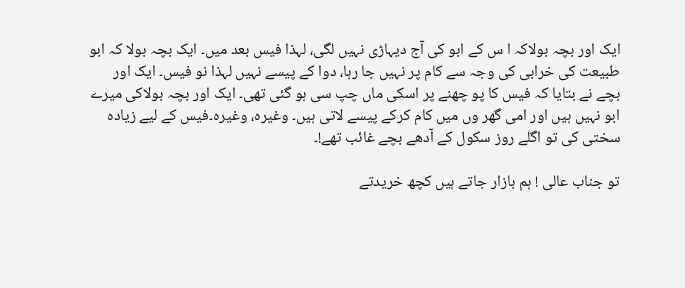ایک اور بچہ بولاکہ ا س کے ابو کی آج دیہاڑی نہیں لگی، لہذا فیس بعد میں۔ ایک بچہ بولا کہ ابو طبیعت کی خرابی کی وجہ سے کام پر نہیں جا رہا، دوا کے پیسے نہیں لہذا نو فیس۔ ایک اور بچے نے بتایا کہ فیس کا پو چھنے پر اسکی ماں چپ سی ہو گئی تھی۔ ایک اور بچہ بولاکی میرے ابو نہیں ہیں اور امی گھر وں میں کام کرکے پیسے لاتی ہیں۔ وغیرہ، وغیرہ۔فیس کے لیے زیادہ سختی کی تو اگلے روز سکول کے آدھے بچے غائب تھے!۔

تو جناب عالی ! ہم بازار جاتے ہیں کچھ خریدتے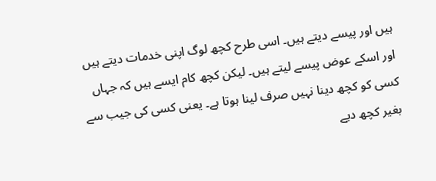ہیں اور پیسے دیتے ہیں۔ اسی طرح کچھ لوگ اپنی خدمات دیتے ہیں اور اسکے عوض پیسے لیتے ہیں۔ لیکن کچھ کام ایسے ہیں کہ جہاں کسی کو کچھ دینا نہیں صرف لینا ہوتا ہے۔ یعنی کسی کی جیب سے بغیر کچھ دیے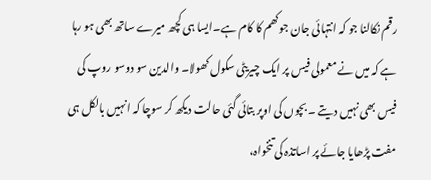رقم نکالنا جو کہ انتہائی جان جوکھم کا کام ہے۔ایسا ہی کچھ میرے ساتھ بھی ہو رہا ہے کہ میں نے معمولی فیس پر ایک چیریٹی سکول کھولا۔ والدین سو دوسو روپ کی فیس بھی نہیں دیتے ۔ بچوں کی اوپر بتائی گئی حالت دیکھ کر سوچا کہ انہیں بالکل ہی مفت پڑھایا جائے پر اساتذہ کی تنخواہ،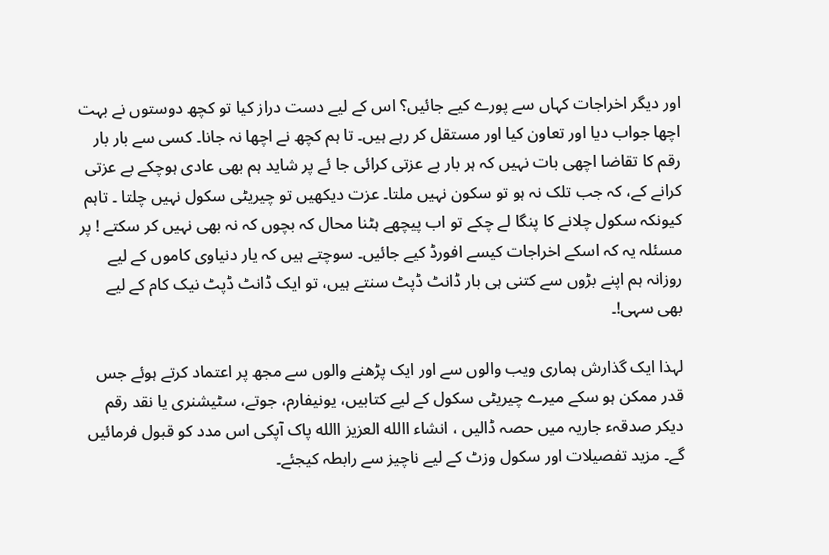اور دیگر اخراجات کہاں سے پورے کیے جائیں؟ اس کے لیے دست دراز کیا تو کچھ دوستوں نے بہت اچھا جواب دیا اور تعاون کیا اور مستقل کر رہے ہیں۔ تا ہم کچھ نے اچھا نہ جانا۔ کسی سے بار بار رقم کا تقاضا اچھی بات نہیں کہ ہر بار بے عزتی کرائی جا ئے پر شاید ہم بھی عادی ہوچکے بے عزتی کرانے کے، کہ جب تلک نہ ہو تو سکون نہیں ملتا۔ عزت دیکھیں تو چیریٹی سکول نہیں چلتا ۔ تاہم کیونکہ سکول چلانے کا پنگا لے چکے تو اب پیچھے ہٹنا محال کہ بچوں کہ نہ بھی نہیں کر سکتے ! پر مسئلہ یہ کہ اسکے اخراجات کیسے افورڈ کیے جائیں۔ سوچتے ہیں کہ یار دنیاوی کاموں کے لیے روزانہ ہم اپنے بڑوں سے کتنی ہی بار ڈانٹ ڈپٹ سنتے ہیں، تو ایک ڈانٹ ڈپٹ نیک کام کے لیے بھی سہی!۔

لہذا ایک گذارش ہماری ویب والوں سے اور ایک پڑھنے والوں سے مجھ پر اعتماد کرتے ہوئے جس قدر ممکن ہو سکے میرے چیریٹی سکول کے لیے کتابیں، یونیفارم، جوتے، سٹیشنری یا نقد رقم دیکر صدقہء جاریہ میں حصہ ڈالیں ، انشاء االله العزیز االله پاک آپکی اس مدد کو قبول فرمائیں گے۔ مزید تفصیلات اور سکول وزٹ کے لیے ناچیز سے رابطہ کیجئے۔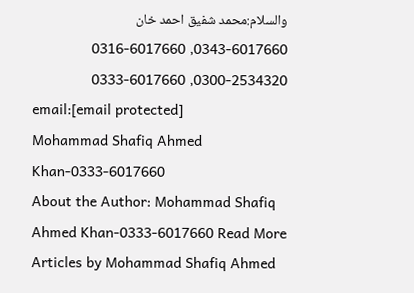والسلام:محمد شفیق احمد خان
0343-6017660, 0316-6017660
0300-2534320, 0333-6017660
email:[email protected]
Mohammad Shafiq Ahmed Khan-0333-6017660
About the Author: Mohammad Shafiq Ahmed Khan-0333-6017660 Read More Articles by Mohammad Shafiq Ahmed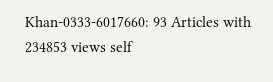Khan-0333-6017660: 93 Articles with 234853 views self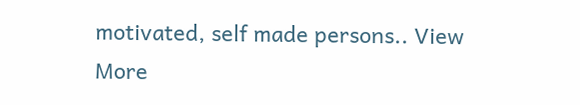motivated, self made persons.. View More